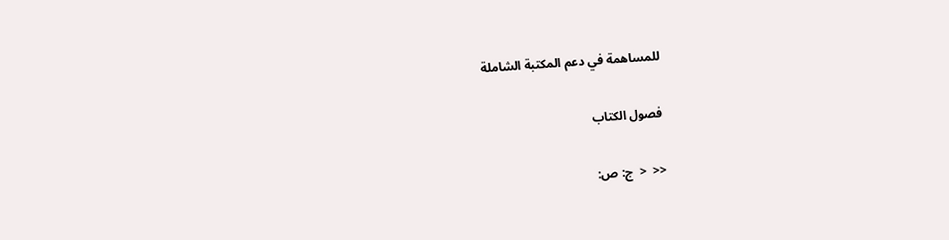للمساهمة في دعم المكتبة الشاملة

فصول الكتاب

<<  <  ج: ص: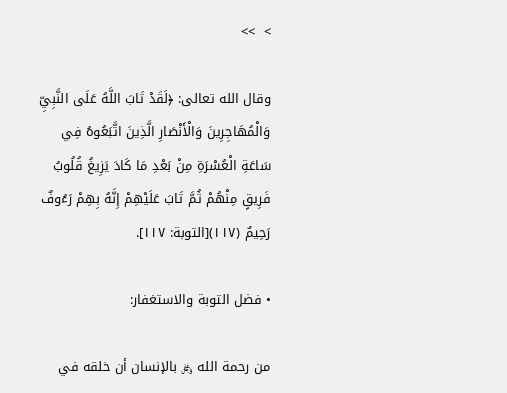>  >>

وقال الله تعالى: ﴿لَقَدْ تَابَ اللَّهُ عَلَى النَّبِيِّ وَالْمُهَاجِرِينَ وَالْأَنْصَارِ الَّذِينَ اتَّبَعُوهُ فِي سَاعَةِ الْعُسْرَةِ مِنْ بَعْدِ مَا كَادَ يَزِيغُ قُلُوبُ فَرِيقٍ مِنْهُمْ ثُمَّ تَابَ عَلَيْهِمْ إِنَّهُ بِهِمْ رَءُوفٌ رَحِيمٌ (١١٧)[التوبة: ١١٧].

• فضل التوبة والاستغفار:

من رحمة الله ﷿ بالإنسان أن خلقه في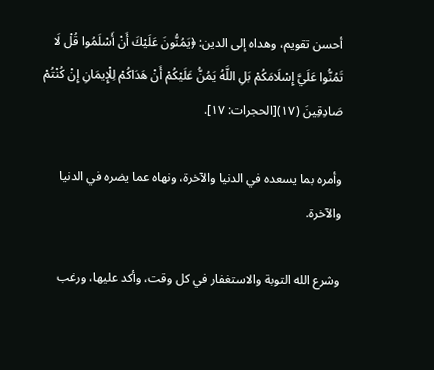أحسن تقويم، وهداه إلى الدين: ﴿يَمُنُّونَ عَلَيْكَ أَنْ أَسْلَمُوا قُلْ لَا تَمُنُّوا عَلَيَّ إِسْلَامَكُمْ بَلِ اللَّهُ يَمُنُّ عَلَيْكُمْ أَنْ هَدَاكُمْ لِلْإِيمَانِ إِنْ كُنْتُمْ صَادِقِينَ (١٧)[الحجرات: ١٧].

وأمره بما يسعده في الدنيا والآخرة، ونهاه عما يضره في الدنيا والآخرة.

وشرع الله التوبة والاستغفار في كل وقت، وأكد عليها، ورغب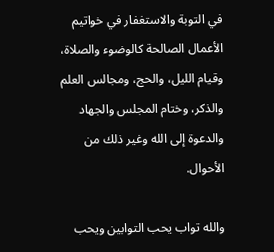في التوبة والاستغفار في خواتيم الأعمال الصالحة كالوضوء والصلاة، وقيام الليل، والحج، ومجالس العلم والذكر، وختام المجلس والجهاد والدعوة إلى الله وغير ذلك من الأحوال.

والله تواب يحب التوابين ويحب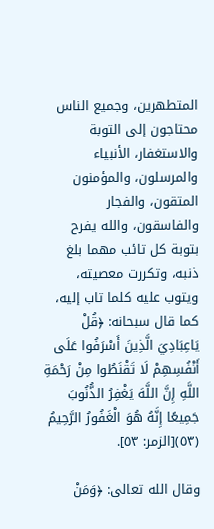المتطهرين، وجميع الناس محتاجون إلى التوبة والاستغفار، الأنبياء والمرسلون، والمؤمنون المتقون، والفجار والفاسقون، والله يفرح بتوبة كل تائب مهما بلغ ذنبه، وتكررت معصيته، ويتوب عليه كلما تاب إليه، كما قال سبحانه: ﴿قُلْ يَاعِبَادِيَ الَّذِينَ أَسْرَفُوا عَلَى أَنْفُسِهِمْ لَا تَقْنَطُوا مِنْ رَحْمَةِ اللَّهِ إِنَّ اللَّهَ يَغْفِرُ الذُّنُوبَ جَمِيعًا إِنَّهُ هُوَ الْغَفُورُ الرَّحِيمُ (٥٣)[الزمر: ٥٣].

وقال الله تعالى: ﴿وَمَنْ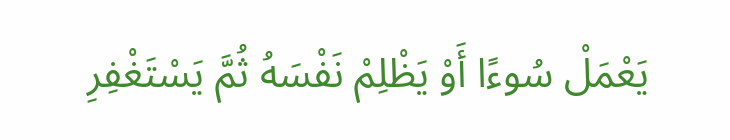يَعْمَلْ سُوءًا أَوْ يَظْلِمْ نَفْسَهُ ثُمَّ يَسْتَغْفِرِ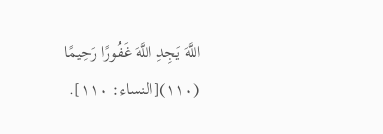اللَّهَ يَجِدِ اللَّهَ غَفُورًا رَحِيمًا (١١٠)[النساء: ١١٠].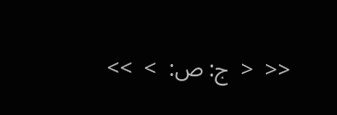<<  <  ج: ص:  >  >>